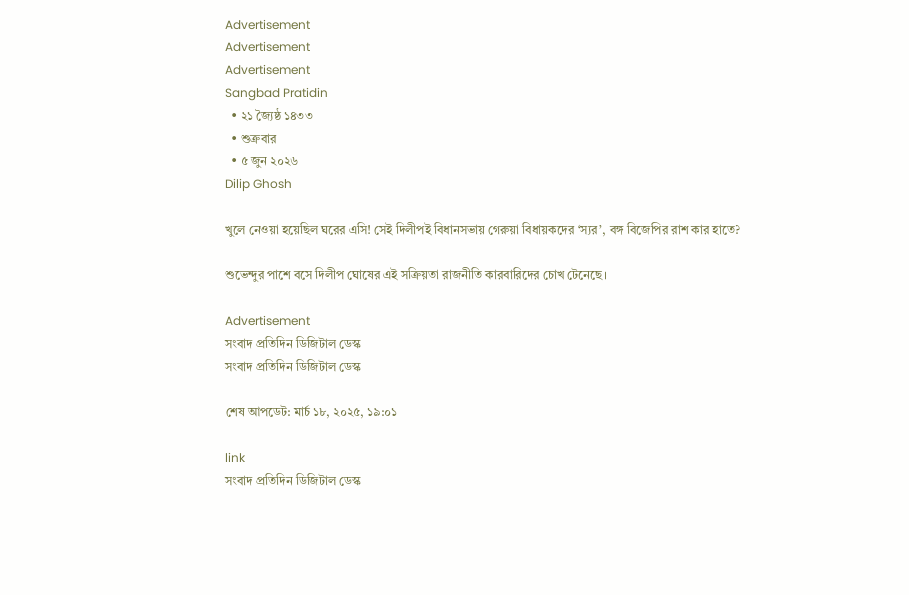Advertisement
Advertisement
Advertisement
Sangbad Pratidin
  • ২১ জ্যৈষ্ঠ ১৪৩৩
  • শুক্রবার
  • ৫ জুন ২০২৬
Dilip Ghosh

খুলে নেওয়া হয়েছিল ঘরের এসি! সেই দিলীপই বিধানসভায় গেরুয়া বিধায়কদের ‘স্যর’, বঙ্গ বিজেপির রাশ কার হাতে?

শুভেন্দুর পাশে বসে দিলীপ ঘোষের এই সক্রিয়তা রাজনীতি কারবারিদের চোখ টেনেছে।

Advertisement
সংবাদ প্রতিদিন ডিজিটাল ডেস্ক
সংবাদ প্রতিদিন ডিজিটাল ডেস্ক

শেষ আপডেট: মার্চ ১৮, ২০২৫, ১৯:০১

link
সংবাদ প্রতিদিন ডিজিটাল ডেস্ক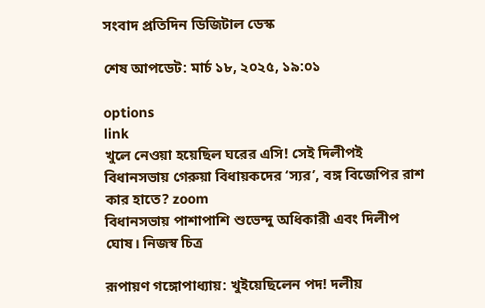সংবাদ প্রতিদিন ডিজিটাল ডেস্ক

শেষ আপডেট: মার্চ ১৮, ২০২৫, ১৯:০১

options
link
খুলে নেওয়া হয়েছিল ঘরের এসি! সেই দিলীপই বিধানসভায় গেরুয়া বিধায়কদের ‘স্যর’, বঙ্গ বিজেপির রাশ কার হাতে? zoom
বিধানসভায় পাশাপাশি শুভেন্দু অধিকারী এবং দিলীপ ঘোষ। নিজস্ব চিত্র

রূপায়ণ গঙ্গোপাধ্যায়: খুইয়েছিলেন পদ! দলীয়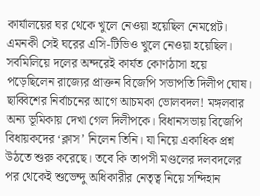কার্যালয়ের ঘর থেকে খুলে নেওয়া হয়েছিল নেমপ্লেট। এমনকী সেই ঘরের এসি-টিভিও খুলে নেওয়া হয়েছিল। সবমিলিয়ে দলের অন্দরেই কার্যত কোণঠাসা হয়ে পড়েছিলেন রাজ্যের প্রাক্তন বিজেপি সভাপতি দিলীপ ঘোষ। ছাব্বিশের নির্বাচনের আগে আচমকা ভোলবদল! মঙ্গলবার অন্য ভূমিকায় দেখা গেল দিলীপকে। বিধানসভায় বিজেপি বিধায়কদের ‘ক্লাস’ নিলেন তিনি। যা নিয়ে একাধিক প্রশ্ন উঠতে শুরু করেছে। তবে কি তাপসী মণ্ডলের দলবদলের পর থেকেই শুভেন্দু অধিকারীর নেতৃত্ব নিয়ে সন্দিহান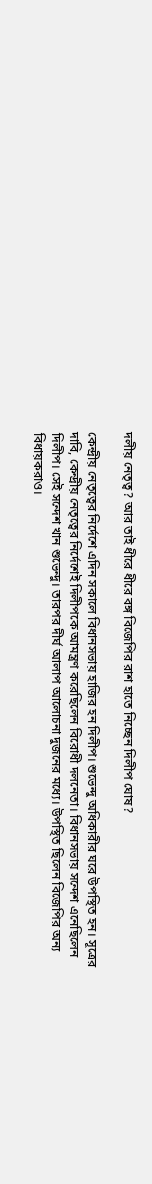দলীয় নেতৃত্ব? আর তাই ধীরে ধীরে বঙ্গ বিজেপির রাশ হাতে নিচ্ছেন দিলীপ ঘোষ?

কেন্দ্রীয় নেতৃত্বের নির্দেশে এদিন সকালে বিধানসভায় হাজির হন দিলীপ। শুভেন্দু অধিকারীর ঘরে উপস্থিত হন। সূত্রের দাবি, কেন্দ্রীয় নেতৃত্বের নির্দেশেই দিলীপকে আমন্ত্রণ করেছিলেন বিরোধী দলনেতা। বিধানসভায় সন্দেশ এনেছিলেন দিলীপ। সেই সন্দেশ খান শুভেন্দু। তারপর দীর্ঘ আলাপ আলোচনা দুজনের মধ্যে। উপস্থিত ছিলেন বিজেপির অন্য বিধায়করাও।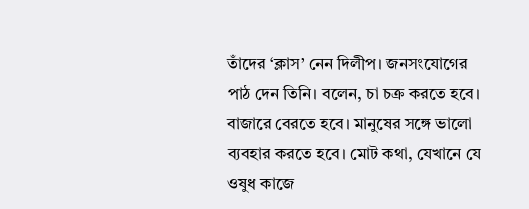তাঁদের ‘ক্লাস’ নেন দিলীপ। জনসংযোগের পাঠ দেন তিনি। বলেন, চা চক্র করতে হবে। বাজারে বেরতে হবে। মানুষের সঙ্গে ভালো ব্যবহার করতে হবে। মোট কথা, যেখানে যে ওষুধ কাজে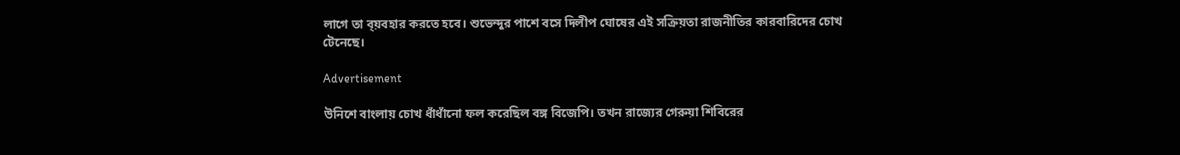লাগে তা ব্য়বহার করতে হবে। শুভেন্দুর পাশে বসে দিলীপ ঘোষের এই সক্রিয়তা রাজনীতির কারবারিদের চোখ টেনেছে।

Advertisement

উনিশে বাংলায় চোখ ধাঁধাঁনো ফল করেছিল বঙ্গ বিজেপি। তখন রাজ্যের গেরুয়া শিবিরের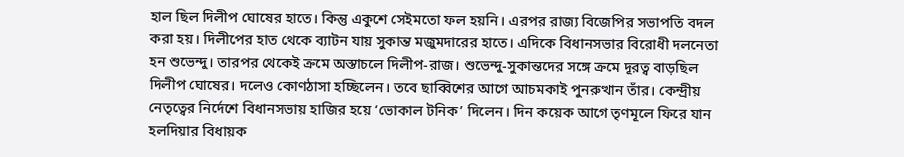হাল ছিল দিলীপ ঘোষের হাতে। কিন্তু একুশে সেইমতো ফল হয়নি। এরপর রাজ্য বিজেপির সভাপতি বদল করা হয়। দিলীপের হাত থেকে ব্যাটন যায় সুকান্ত মজুমদারের হাতে। এদিকে বিধানসভার বিরোধী দলনেতা হন শুভেন্দু। তারপর থেকেই ক্রমে অস্তাচলে দিলীপ-রাজ। শুভেন্দু-সুকান্তদের সঙ্গে ক্রমে দূরত্ব বাড়ছিল দিলীপ ঘোষের। দলেও কোণঠাসা হচ্ছিলেন। তবে ছাব্বিশের আগে আচমকাই পুনরুত্থান তাঁর। কেন্দ্রীয় নেতৃত্বের নির্দেশে বিধানসভায় হাজির হয়ে ‘ভোকাল টনিক’ দিলেন। দিন কয়েক আগে তৃণমূলে ফিরে যান হলদিয়ার বিধায়ক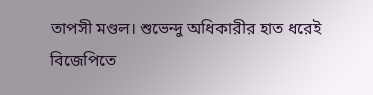তাপসী মণ্ডল। শুভেন্দু অধিকারীর হাত ধরেই বিজেপিতে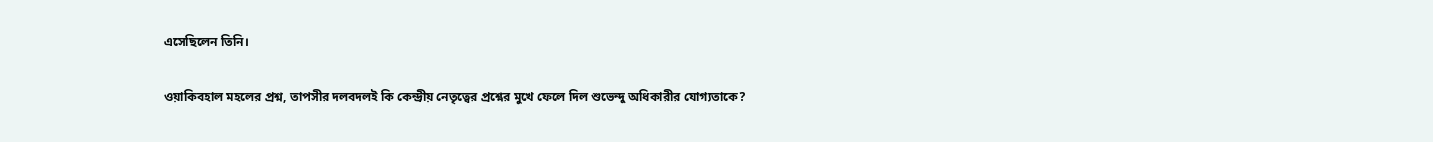এসেছিলেন তিনি।

ওয়াকিবহাল মহলের প্রশ্ন, তাপসীর দলবদলই কি কেন্দ্রীয় নেতৃত্বের প্রশ্নের মুখে ফেলে দিল শুভেন্দু অধিকারীর যোগ্যতাকে?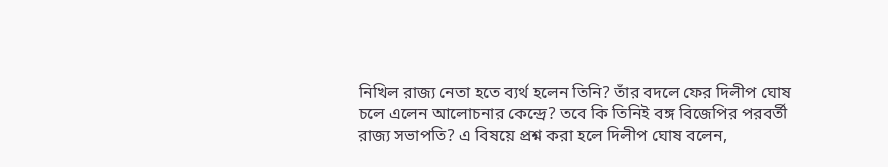নিখিল রাজ্য নেতা হতে ব্যর্থ হলেন তিনি? তাঁর বদলে ফের দিলীপ ঘোষ চলে এলেন আলোচনার কেন্দ্রে? তবে কি তিনিই বঙ্গ বিজেপির পরবর্তী রাজ্য সভাপতি? এ বিষয়ে প্রশ্ন করা হলে দিলীপ ঘোষ বলেন,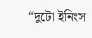“দুটো ইনিংস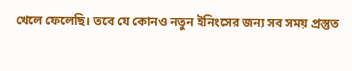খেলে ফেলেছি। তবে যে কোনও নতুন ইনিংসের জন্য সব সময় প্রস্তুত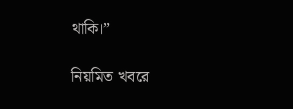থাকি।”

নিয়মিত খবরে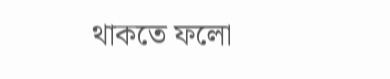থাকতে ফলো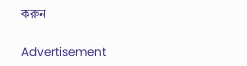করুন

Advertisement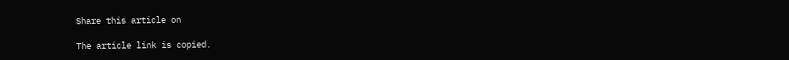Share this article on

The article link is copied.